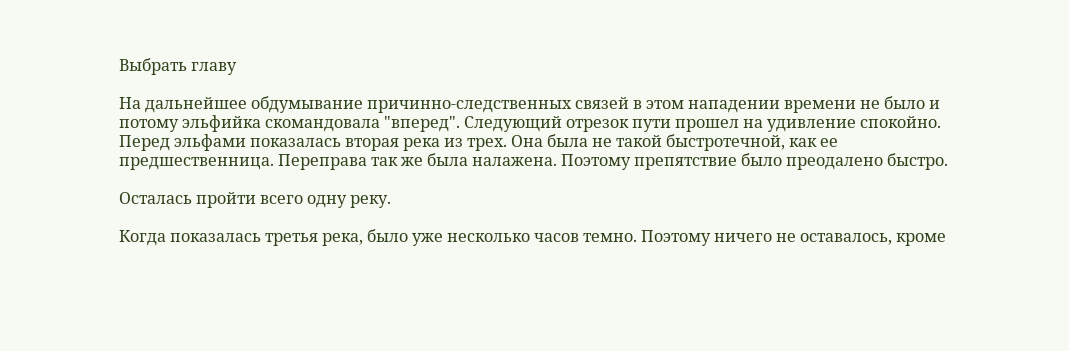Выбрать главу

На дальнейшее обдумывание причинно-следственных связей в этом нападении времени не было и потому эльфийка скомандовала "вперед". Следующий отрезок пути прошел на удивление спокойно. Перед эльфами показалась вторая река из трех. Она была не такой быстротечной, как ее предшественница. Переправа так же была налажена. Поэтому препятствие было преодалено быстро.

Осталась пройти всего одну реку.

Когда показалась третья река, было уже несколько часов темно. Поэтому ничего не оставалось, кроме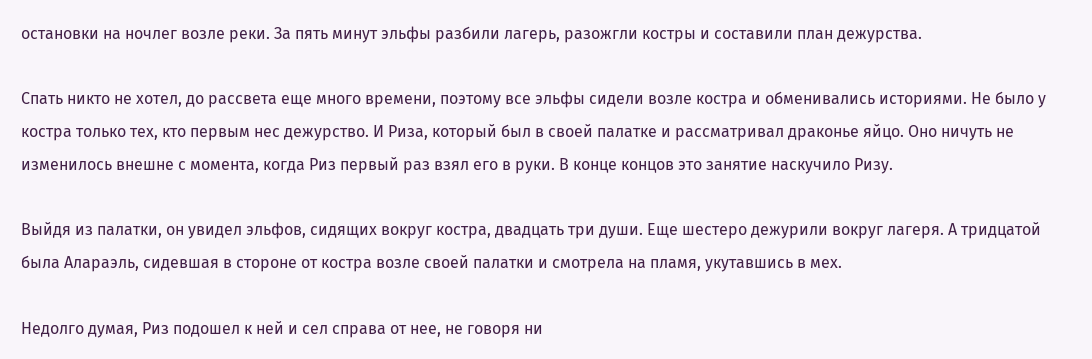остановки на ночлег возле реки. За пять минут эльфы разбили лагерь, разожгли костры и составили план дежурства.

Спать никто не хотел, до рассвета еще много времени, поэтому все эльфы сидели возле костра и обменивались историями. Не было у костра только тех, кто первым нес дежурство. И Риза, который был в своей палатке и рассматривал драконье яйцо. Оно ничуть не изменилось внешне с момента, когда Риз первый раз взял его в руки. В конце концов это занятие наскучило Ризу.

Выйдя из палатки, он увидел эльфов, сидящих вокруг костра, двадцать три души. Еще шестеро дежурили вокруг лагеря. А тридцатой была Алараэль, сидевшая в стороне от костра возле своей палатки и смотрела на пламя, укутавшись в мех.

Недолго думая, Риз подошел к ней и сел справа от нее, не говоря ни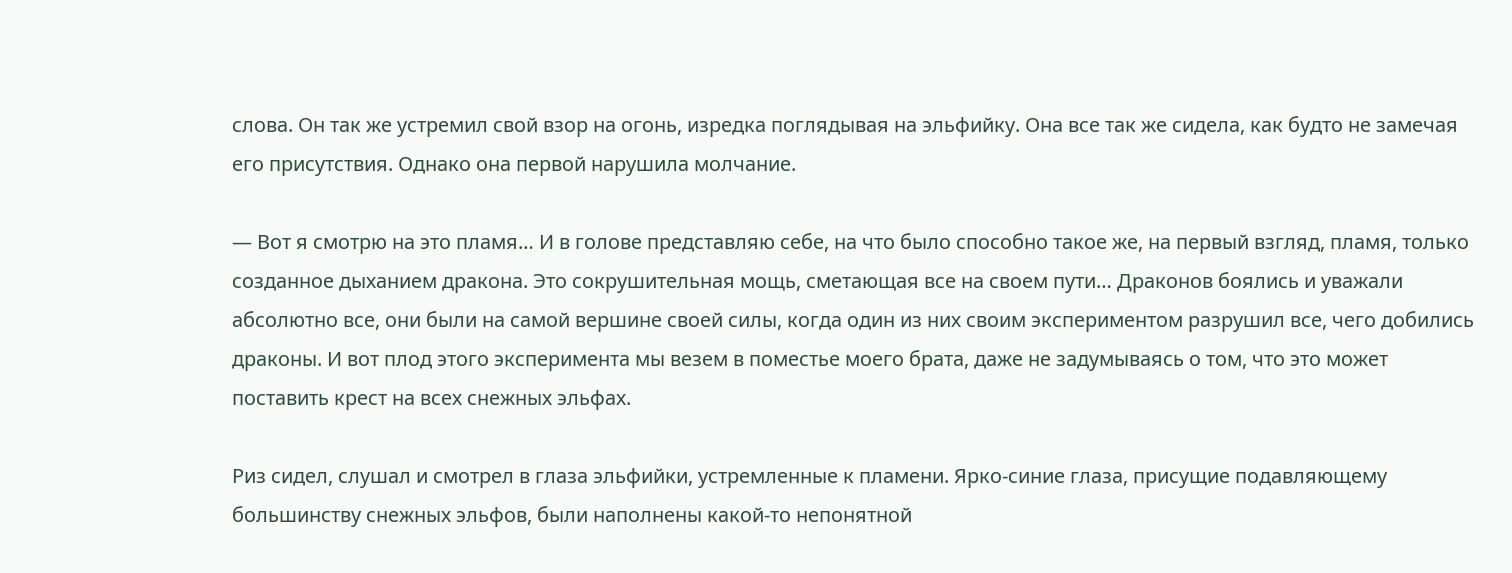слова. Он так же устремил свой взор на огонь, изредка поглядывая на эльфийку. Она все так же сидела, как будто не замечая его присутствия. Однако она первой нарушила молчание.

— Вот я смотрю на это пламя… И в голове представляю себе, на что было способно такое же, на первый взгляд, пламя, только созданное дыханием дракона. Это сокрушительная мощь, сметающая все на своем пути… Драконов боялись и уважали абсолютно все, они были на самой вершине своей силы, когда один из них своим экспериментом разрушил все, чего добились драконы. И вот плод этого эксперимента мы везем в поместье моего брата, даже не задумываясь о том, что это может поставить крест на всех снежных эльфах.

Риз сидел, слушал и смотрел в глаза эльфийки, устремленные к пламени. Ярко-синие глаза, присущие подавляющему большинству снежных эльфов, были наполнены какой-то непонятной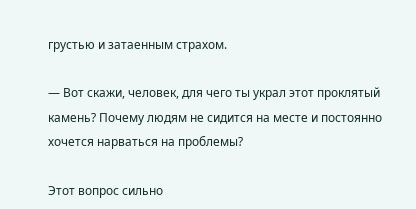грустью и затаенным страхом.

— Вот скажи, человек, для чего ты украл этот проклятый камень? Почему людям не сидится на месте и постоянно хочется нарваться на проблемы?

Этот вопрос сильно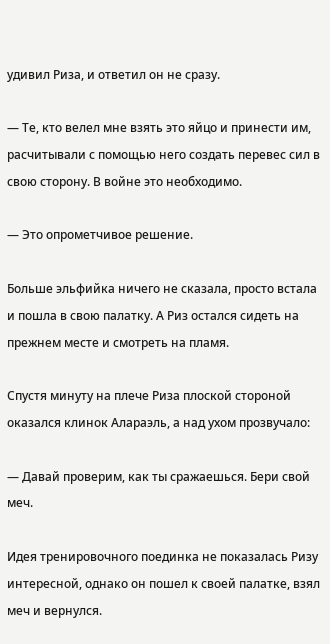удивил Риза, и ответил он не сразу.

— Те, кто велел мне взять это яйцо и принести им, расчитывали с помощью него создать перевес сил в свою сторону. В войне это необходимо.

— Это опрометчивое решение.

Больше эльфийка ничего не сказала, просто встала и пошла в свою палатку. А Риз остался сидеть на прежнем месте и смотреть на пламя.

Спустя минуту на плече Риза плоской стороной оказался клинок Алараэль, а над ухом прозвучало:

— Давай проверим, как ты сражаешься. Бери свой меч.

Идея тренировочного поединка не показалась Ризу интересной, однако он пошел к своей палатке, взял меч и вернулся.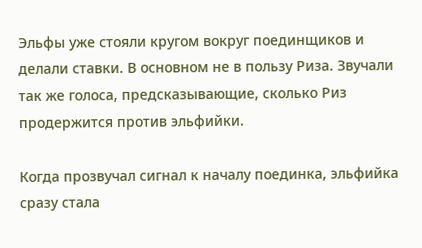Эльфы уже стояли кругом вокруг поединщиков и делали ставки. В основном не в пользу Риза. Звучали так же голоса, предсказывающие, сколько Риз продержится против эльфийки.

Когда прозвучал сигнал к началу поединка, эльфийка сразу стала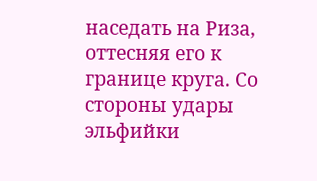наседать на Риза, оттесняя его к границе круга. Со стороны удары эльфийки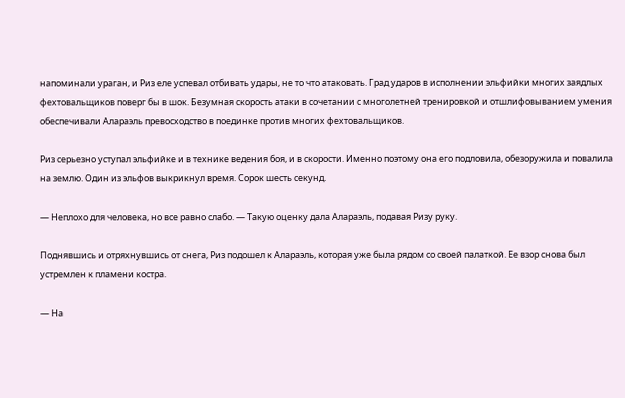напоминали ураган, и Риз еле успевал отбивать удары, не то что атаковать. Град ударов в исполнении эльфийки многих заядлых фехтовальщиков поверг бы в шок. Безумная скорость атаки в сочетании с многолетней тренировкой и отшлифовыванием умения обеспечивали Алараэль превосходство в поединке против многих фехтовальщиков.

Риз серьезно уступал эльфийке и в технике ведения боя, и в скорости. Именно поэтому она его подловила, обезоружила и повалила на землю. Один из эльфов выкрикнул время. Сорок шесть секунд.

— Неплохо для человека, но все равно слабо. — Такую оценку дала Алараэль, подавая Ризу руку.

Поднявшись и отряхнувшись от снега, Риз подошел к Алараэль, которая уже была рядом со своей палаткой. Ее взор снова был устремлен к пламени костра.

— На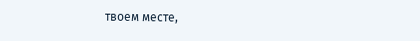твоем месте,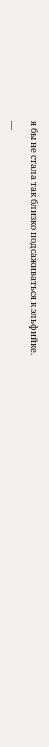я бы не стала так близко подсаживаться к эльфийке.

—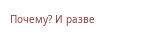Почему? И разве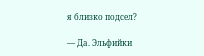я близко подсел?

— Да. Эльфийки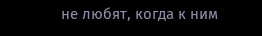не любят, когда к ним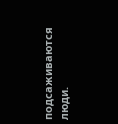подсаживаются люди.